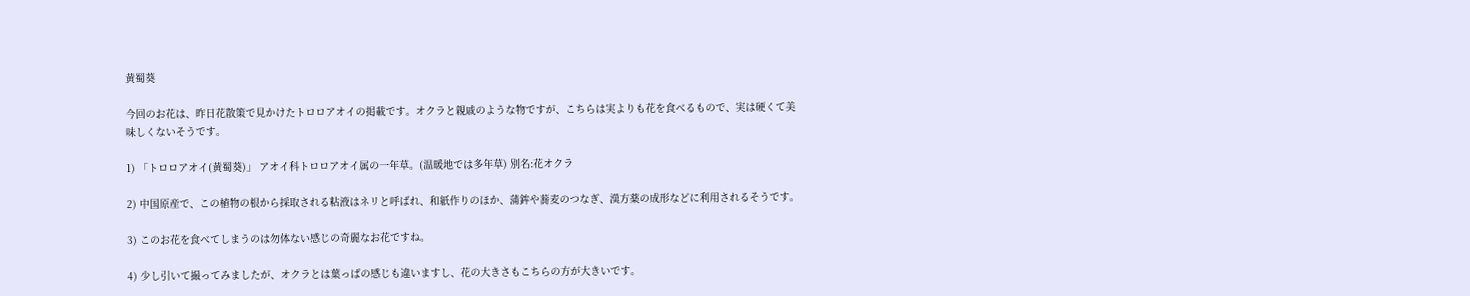黄蜀葵

今回のお花は、昨日花散策で見かけたトロロアオイの掲載です。オクラと親戚のような物ですが、こちらは実よりも花を食べるもので、実は硬くて美味しくないそうです。

1) 「トロロアオイ(黄蜀葵)」 アオイ科トロロアオイ属の一年草。(温暖地では多年草) 別名:花オクラ

2) 中国原産で、この植物の根から採取される粘液はネリと呼ばれ、和紙作りのほか、蒲鉾や蕎麦のつなぎ、漢方薬の成形などに利用されるそうです。

3) このお花を食べてしまうのは勿体ない感じの奇麗なお花ですね。

4) 少し引いて撮ってみましたが、オクラとは葉っぱの感じも違いますし、花の大きさもこちらの方が大きいです。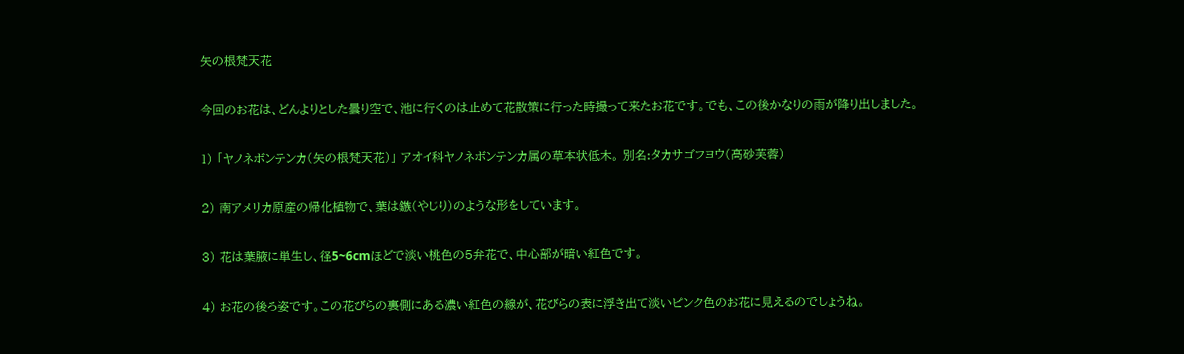矢の根梵天花

今回のお花は、どんよりとした曇り空で、池に行くのは止めて花散策に行った時撮って来たお花です。でも、この後かなりの雨が降り出しました。

1) 「ヤノネボンテンカ(矢の根梵天花)」 アオイ科ヤノネボンテンカ属の草本状低木。 別名:タカサゴフヨウ(高砂芙蓉)

2) 南アメリカ原産の帰化植物で、葉は鏃(やじり)のような形をしています。

3) 花は葉腋に単生し、径5~6cmほどで淡い桃色の5弁花で、中心部が暗い紅色です。

4) お花の後ろ姿です。この花びらの裏側にある濃い紅色の線が、花びらの表に浮き出て淡いピンク色のお花に見えるのでしょうね。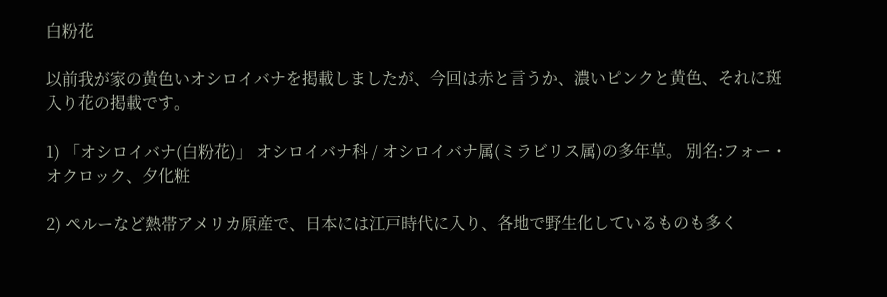白粉花

以前我が家の黄色いオシロイバナを掲載しましたが、今回は赤と言うか、濃いピンクと黄色、それに斑入り花の掲載です。

1) 「オシロイバナ(白粉花)」 オシロイバナ科 / オシロイバナ属(ミラビリス属)の多年草。 別名:フォー・オクロック、夕化粧

2) ペルーなど熱帯アメリカ原産で、日本には江戸時代に入り、各地で野生化しているものも多く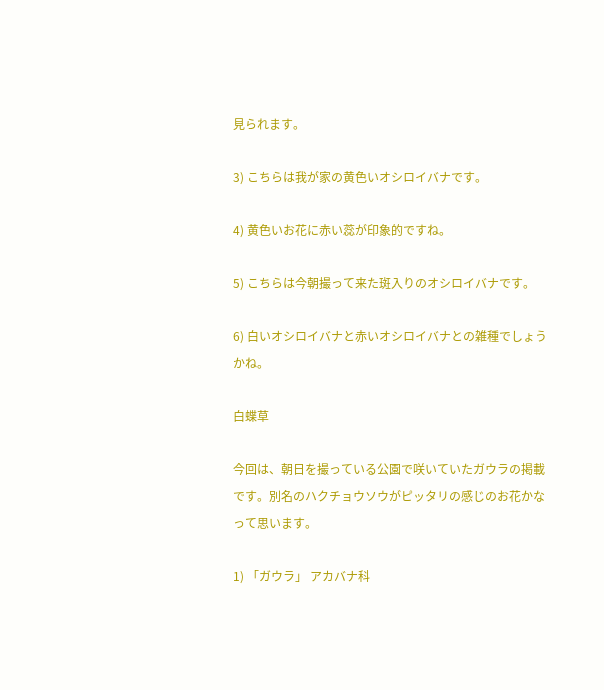見られます。

3) こちらは我が家の黄色いオシロイバナです。

4) 黄色いお花に赤い蕊が印象的ですね。

5) こちらは今朝撮って来た斑入りのオシロイバナです。

6) 白いオシロイバナと赤いオシロイバナとの雑種でしょうかね。

白蝶草

今回は、朝日を撮っている公園で咲いていたガウラの掲載です。別名のハクチョウソウがピッタリの感じのお花かなって思います。

1) 「ガウラ」 アカバナ科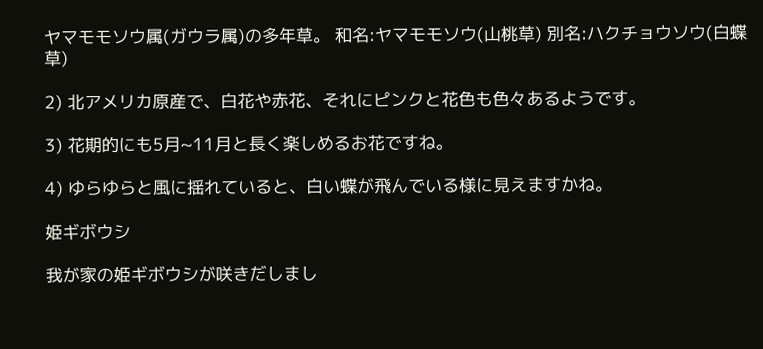ヤマモモソウ属(ガウラ属)の多年草。 和名:ヤマモモソウ(山桃草) 別名:ハクチョウソウ(白蝶草)

2) 北アメリカ原産で、白花や赤花、それにピンクと花色も色々あるようです。

3) 花期的にも5月~11月と長く楽しめるお花ですね。

4) ゆらゆらと風に揺れていると、白い蝶が飛んでいる様に見えますかね。

姫ギボウシ

我が家の姫ギボウシが咲きだしまし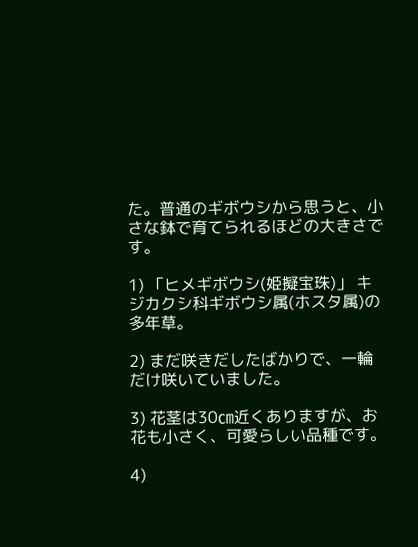た。普通のギボウシから思うと、小さな鉢で育てられるほどの大きさです。

1) 「ヒメギボウシ(姫擬宝珠)」 キジカクシ科ギボウシ属(ホスタ属)の多年草。

2) まだ咲きだしたばかりで、一輪だけ咲いていました。

3) 花茎は30㎝近くありますが、お花も小さく、可愛らしい品種です。

4)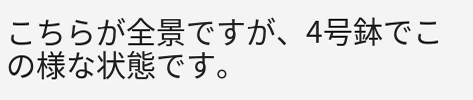こちらが全景ですが、4号鉢でこの様な状態です。